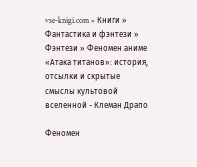vse-knigi.com » Книги » Фантастика и фэнтези » Фэнтези » Феномен аниме «Атака титанов»: история, отсылки и скрытые смыслы культовой вселенной - Клеман Драпо

Феномен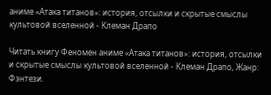аниме «Атака титанов»: история, отсылки и скрытые смыслы культовой вселенной - Клеман Драпо

Читать книгу Феномен аниме «Атака титанов»: история, отсылки и скрытые смыслы культовой вселенной - Клеман Драпо, Жанр: Фэнтези.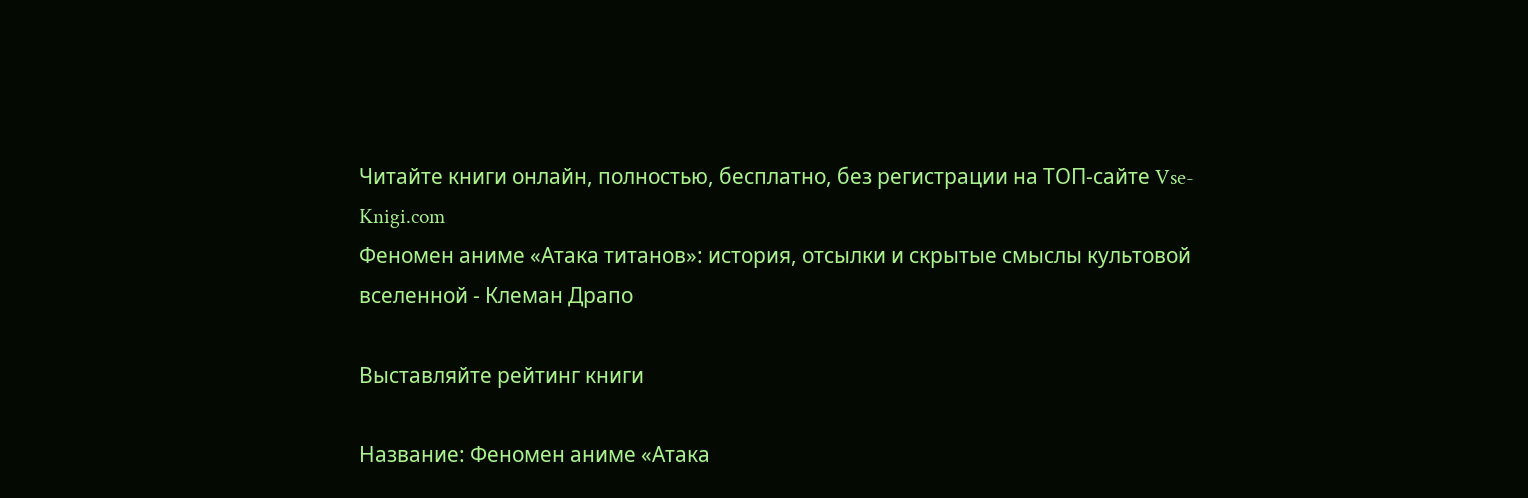Читайте книги онлайн, полностью, бесплатно, без регистрации на ТОП-сайте Vse-Knigi.com
Феномен аниме «Атака титанов»: история, отсылки и скрытые смыслы культовой вселенной - Клеман Драпо

Выставляйте рейтинг книги

Название: Феномен аниме «Атака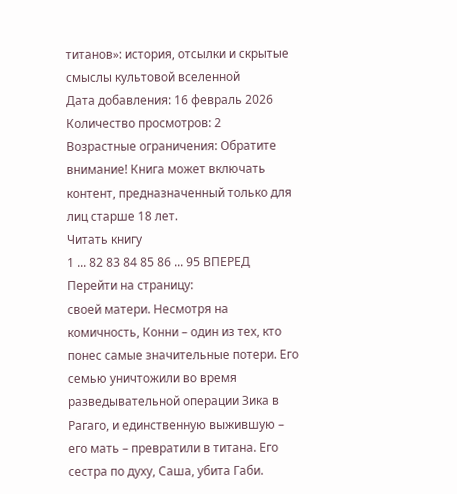титанов»: история, отсылки и скрытые смыслы культовой вселенной
Дата добавления: 16 февраль 2026
Количество просмотров: 2
Возрастные ограничения: Обратите внимание! Книга может включать контент, предназначенный только для лиц старше 18 лет.
Читать книгу
1 ... 82 83 84 85 86 ... 95 ВПЕРЕД
Перейти на страницу:
своей матери. Несмотря на комичность, Конни – один из тех, кто понес самые значительные потери. Его семью уничтожили во время разведывательной операции Зика в Рагаго, и единственную выжившую – его мать – превратили в титана. Его сестра по духу, Саша, убита Габи.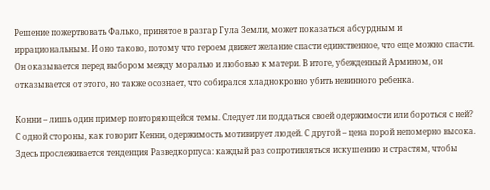Решение пожертвовать Фалько, принятое в разгар Гула Земли, может показаться абсурдным и иррациональным. И оно таково, потому что героем движет желание спасти единственное, что еще можно спасти. Он оказывается перед выбором между моралью и любовью к матери. В итоге, убежденный Армином, он отказывается от этого, но также осознает, что собирался хладнокровно убить невинного ребенка.

Конни – лишь один пример повторяющейся темы. Следует ли поддаться своей одержимости или бороться с ней? С одной стороны, как говорит Кенни, одержимость мотивирует людей. С другой – цена порой непомерно высока. Здесь прослеживается тенденция Разведкорпуса: каждый раз сопротивляться искушению и страстям, чтобы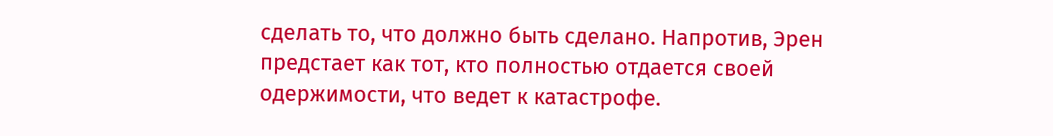сделать то, что должно быть сделано. Напротив, Эрен предстает как тот, кто полностью отдается своей одержимости, что ведет к катастрофе.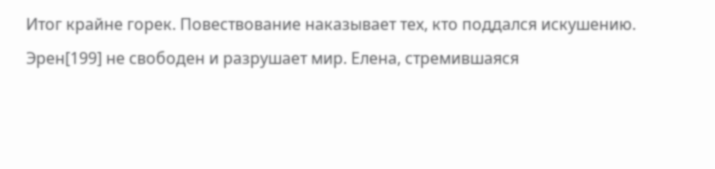Итог крайне горек. Повествование наказывает тех, кто поддался искушению. Эрен[199] не свободен и разрушает мир. Елена, стремившаяся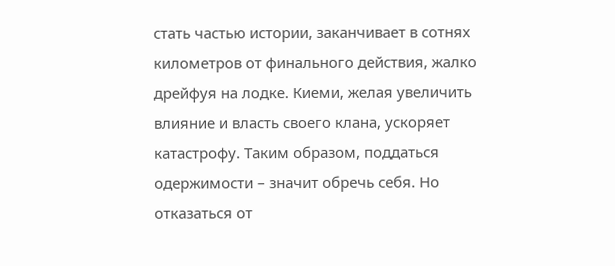стать частью истории, заканчивает в сотнях километров от финального действия, жалко дрейфуя на лодке. Киеми, желая увеличить влияние и власть своего клана, ускоряет катастрофу. Таким образом, поддаться одержимости – значит обречь себя. Но отказаться от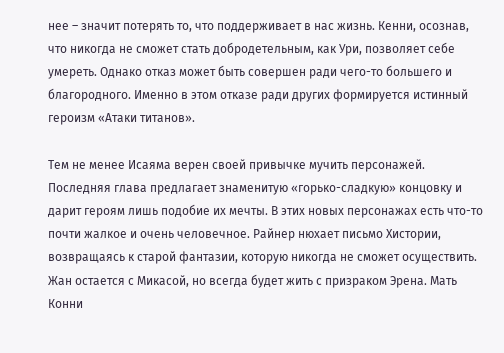нее – значит потерять то, что поддерживает в нас жизнь. Кенни, осознав, что никогда не сможет стать добродетельным, как Ури, позволяет себе умереть. Однако отказ может быть совершен ради чего-то большего и благородного. Именно в этом отказе ради других формируется истинный героизм «Атаки титанов».

Тем не менее Исаяма верен своей привычке мучить персонажей. Последняя глава предлагает знаменитую «горько-сладкую» концовку и дарит героям лишь подобие их мечты. В этих новых персонажах есть что-то почти жалкое и очень человечное. Райнер нюхает письмо Хистории, возвращаясь к старой фантазии, которую никогда не сможет осуществить. Жан остается с Микасой, но всегда будет жить с призраком Эрена. Мать Конни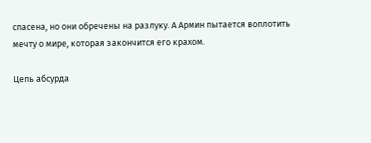спасена, но они обречены на разлуку. А Армин пытается воплотить мечту о мире, которая закончится его крахом.

Цепь абсурда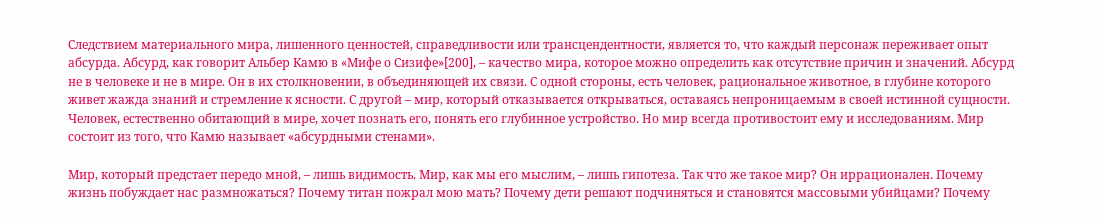Следствием материального мира, лишенного ценностей, справедливости или трансцендентности, является то, что каждый персонаж переживает опыт абсурда. Абсурд, как говорит Альбер Камю в «Мифе о Сизифе»[200], – качество мира, которое можно определить как отсутствие причин и значений. Абсурд не в человеке и не в мире. Он в их столкновении, в объединяющей их связи. С одной стороны, есть человек, рациональное животное, в глубине которого живет жажда знаний и стремление к ясности. С другой – мир, который отказывается открываться, оставаясь непроницаемым в своей истинной сущности. Человек, естественно обитающий в мире, хочет познать его, понять его глубинное устройство. Но мир всегда противостоит ему и исследованиям. Мир состоит из того, что Камю называет «абсурдными стенами».

Мир, который предстает передо мной, – лишь видимость. Мир, как мы его мыслим, – лишь гипотеза. Так что же такое мир? Он иррационален. Почему жизнь побуждает нас размножаться? Почему титан пожрал мою мать? Почему дети решают подчиняться и становятся массовыми убийцами? Почему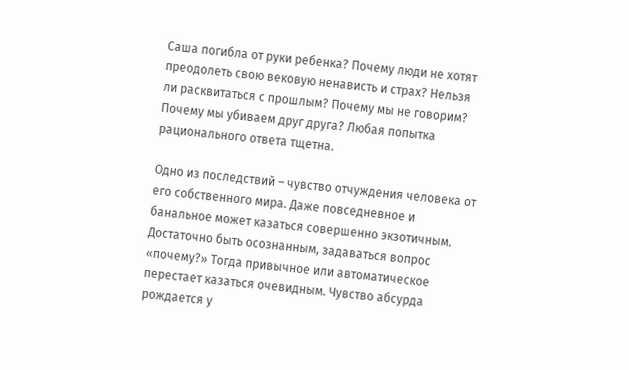Саша погибла от руки ребенка? Почему люди не хотят преодолеть свою вековую ненависть и страх? Нельзя ли расквитаться с прошлым? Почему мы не говорим? Почему мы убиваем друг друга? Любая попытка рационального ответа тщетна.

Одно из последствий – чувство отчуждения человека от его собственного мира. Даже повседневное и банальное может казаться совершенно экзотичным. Достаточно быть осознанным, задаваться вопрос «почему?» Тогда привычное или автоматическое перестает казаться очевидным. Чувство абсурда рождается у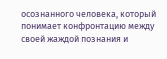осознанного человека, который понимает конфронтацию между своей жаждой познания и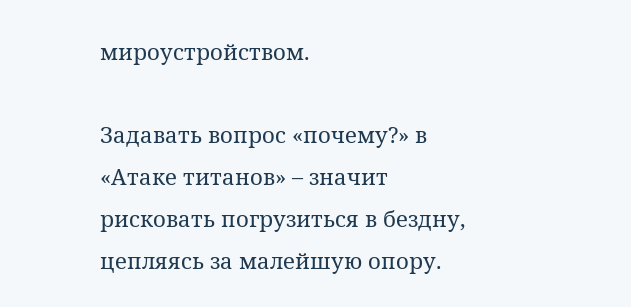мироустройством.

Задавать вопрос «почему?» в «Атаке титанов» – значит рисковать погрузиться в бездну, цепляясь за малейшую опору.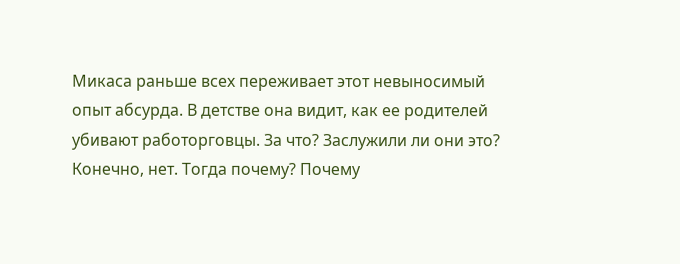Микаса раньше всех переживает этот невыносимый опыт абсурда. В детстве она видит, как ее родителей убивают работорговцы. За что? Заслужили ли они это? Конечно, нет. Тогда почему? Почему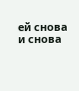ей снова и снова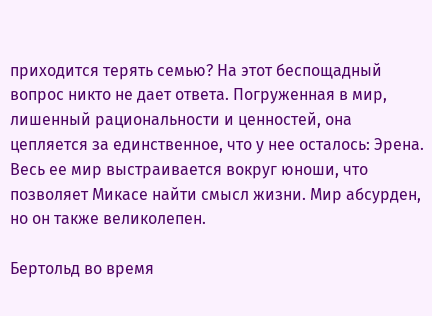приходится терять семью? На этот беспощадный вопрос никто не дает ответа. Погруженная в мир, лишенный рациональности и ценностей, она цепляется за единственное, что у нее осталось: Эрена. Весь ее мир выстраивается вокруг юноши, что позволяет Микасе найти смысл жизни. Мир абсурден, но он также великолепен.

Бертольд во время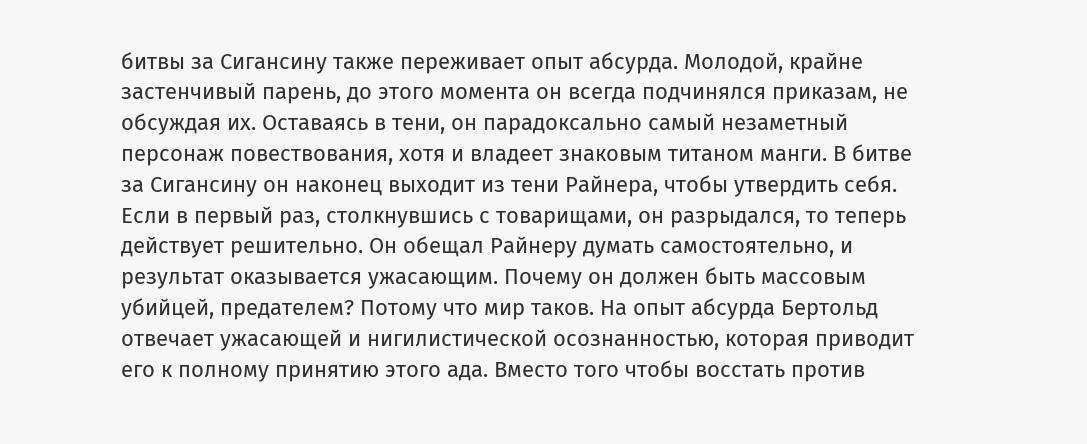битвы за Сигансину также переживает опыт абсурда. Молодой, крайне застенчивый парень, до этого момента он всегда подчинялся приказам, не обсуждая их. Оставаясь в тени, он парадоксально самый незаметный персонаж повествования, хотя и владеет знаковым титаном манги. В битве за Сигансину он наконец выходит из тени Райнера, чтобы утвердить себя. Если в первый раз, столкнувшись с товарищами, он разрыдался, то теперь действует решительно. Он обещал Райнеру думать самостоятельно, и результат оказывается ужасающим. Почему он должен быть массовым убийцей, предателем? Потому что мир таков. На опыт абсурда Бертольд отвечает ужасающей и нигилистической осознанностью, которая приводит его к полному принятию этого ада. Вместо того чтобы восстать против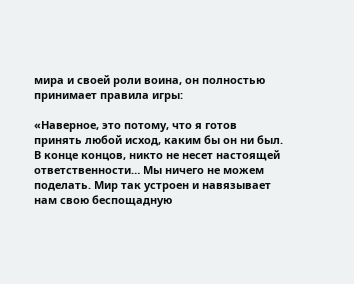мира и своей роли воина, он полностью принимает правила игры:

«Наверное, это потому, что я готов принять любой исход, каким бы он ни был. В конце концов, никто не несет настоящей ответственности… Мы ничего не можем поделать. Мир так устроен и навязывает нам свою беспощадную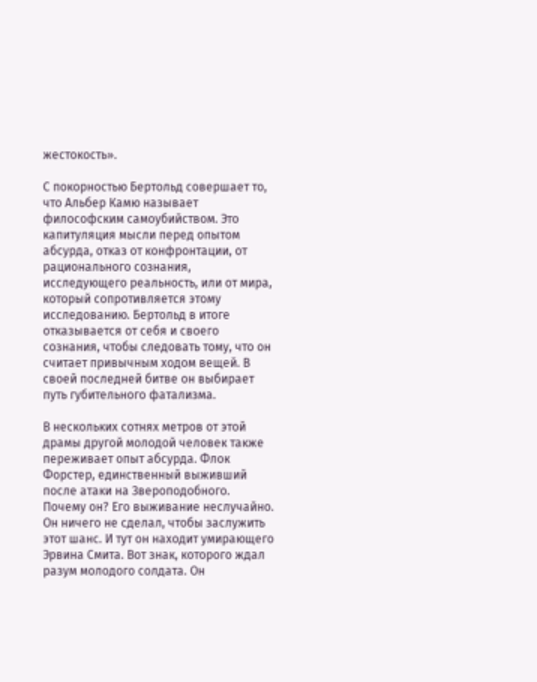жестокость».

С покорностью Бертольд совершает то, что Альбер Камю называет философским самоубийством. Это капитуляция мысли перед опытом абсурда, отказ от конфронтации, от рационального сознания, исследующего реальность, или от мира, который сопротивляется этому исследованию. Бертольд в итоге отказывается от себя и своего сознания, чтобы следовать тому, что он считает привычным ходом вещей. В своей последней битве он выбирает путь губительного фатализма.

В нескольких сотнях метров от этой драмы другой молодой человек также переживает опыт абсурда. Флок Форстер, единственный выживший после атаки на Звероподобного. Почему он? Его выживание неслучайно. Он ничего не сделал, чтобы заслужить этот шанс. И тут он находит умирающего Эрвина Смита. Вот знак, которого ждал разум молодого солдата. Он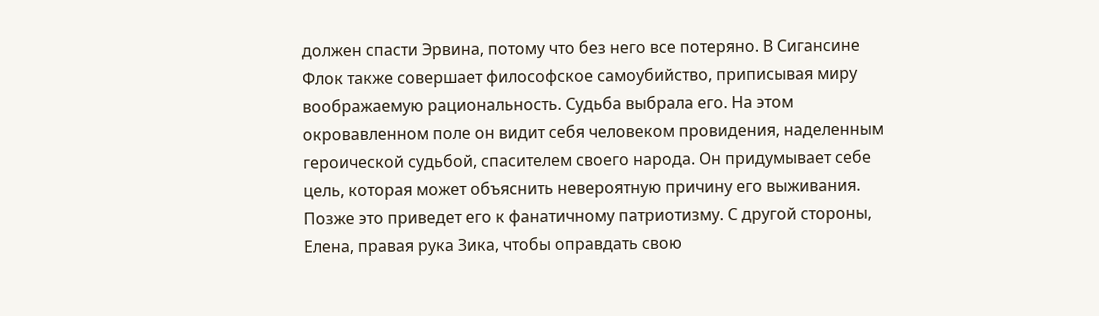должен спасти Эрвина, потому что без него все потеряно. В Сигансине Флок также совершает философское самоубийство, приписывая миру воображаемую рациональность. Судьба выбрала его. На этом окровавленном поле он видит себя человеком провидения, наделенным героической судьбой, спасителем своего народа. Он придумывает себе цель, которая может объяснить невероятную причину его выживания. Позже это приведет его к фанатичному патриотизму. С другой стороны, Елена, правая рука Зика, чтобы оправдать свою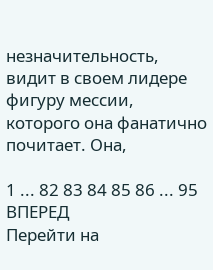незначительность, видит в своем лидере фигуру мессии, которого она фанатично почитает. Она,

1 ... 82 83 84 85 86 ... 95 ВПЕРЕД
Перейти на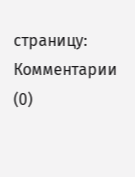страницу:
Комментарии (0)